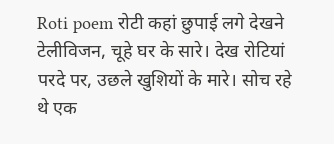Roti poem रोटी कहां छुपाई लगे देखने टेलीविजन, चूहे घर के सारे। देख रोटियां परदे पर, उछले खुशियों के मारे। सोच रहे थे एक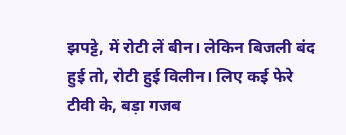झपट्टे, में रोटी लें बीन। लेकिन बिजली बंद हुई तो, रोटी हुई विलीन। लिए कई फेरे टीवी के, बड़ा गजब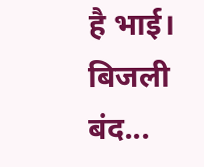है भाई। बिजली बंद...